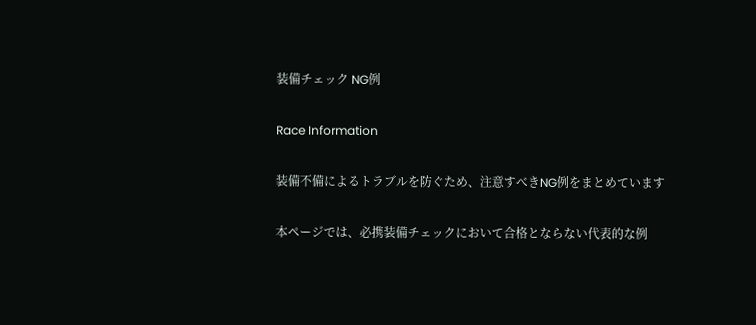装備チェック NG例

Race Information

装備不備によるトラブルを防ぐため、注意すべきNG例をまとめています

本ページでは、必携装備チェックにおいて合格とならない代表的な例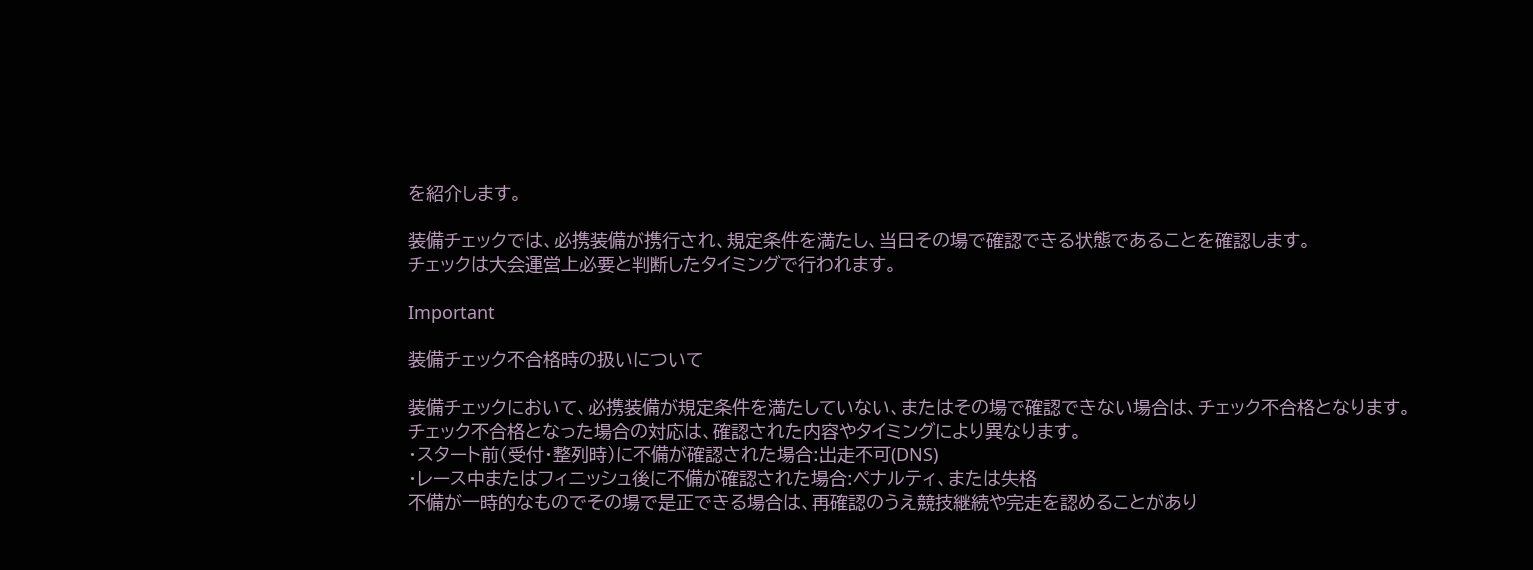を紹介します。

装備チェックでは、必携装備が携行され、規定条件を満たし、当日その場で確認できる状態であることを確認します。
チェックは大会運営上必要と判断したタイミングで行われます。

Important

装備チェック不合格時の扱いについて

装備チェックにおいて、必携装備が規定条件を満たしていない、またはその場で確認できない場合は、チェック不合格となります。
チェック不合格となった場合の対応は、確認された内容やタイミングにより異なります。
・スタート前(受付・整列時)に不備が確認された場合:出走不可(DNS)
・レース中またはフィニッシュ後に不備が確認された場合:ペナルティ、または失格
不備が一時的なものでその場で是正できる場合は、再確認のうえ競技継続や完走を認めることがあり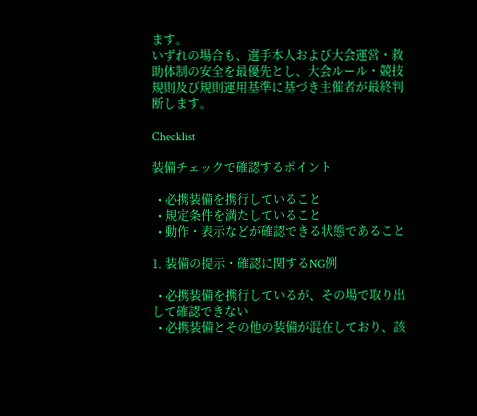ます。
いずれの場合も、選手本人および大会運営・救助体制の安全を最優先とし、大会ルール・競技規則及び規則運用基準に基づき主催者が最終判断します。

Checklist

装備チェックで確認するポイント

  • 必携装備を携行していること
  • 規定条件を満たしていること
  • 動作・表示などが確認できる状態であること

1. 装備の提示・確認に関するNG例

  • 必携装備を携行しているが、その場で取り出して確認できない
  • 必携装備とその他の装備が混在しており、該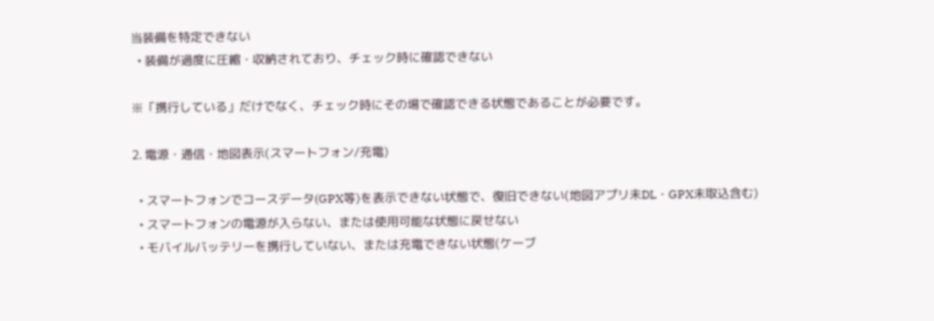当装備を特定できない
  • 装備が過度に圧縮・収納されており、チェック時に確認できない

※「携行している」だけでなく、チェック時にその場で確認できる状態であることが必要です。

2. 電源・通信・地図表示(スマートフォン/充電)

  • スマートフォンでコースデータ(GPX等)を表示できない状態で、復旧できない(地図アプリ未DL・GPX未取込含む)
  • スマートフォンの電源が入らない、または使用可能な状態に戻せない
  • モバイルバッテリーを携行していない、または充電できない状態(ケーブ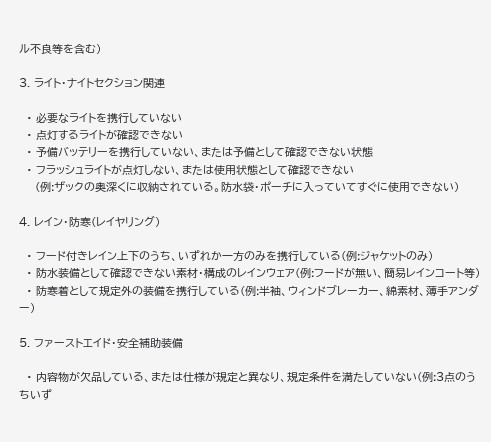ル不良等を含む)

3. ライト・ナイトセクション関連

  • 必要なライトを携行していない
  • 点灯するライトが確認できない
  • 予備バッテリーを携行していない、または予備として確認できない状態
  • フラッシュライトが点灯しない、または使用状態として確認できない
    (例:ザックの奥深くに収納されている。防水袋・ポーチに入っていてすぐに使用できない)

4. レイン・防寒(レイヤリング)

  • フード付きレイン上下のうち、いずれか一方のみを携行している(例:ジャケットのみ)
  • 防水装備として確認できない素材・構成のレインウェア(例:フードが無い、簡易レインコート等)
  • 防寒着として規定外の装備を携行している(例:半袖、ウィンドブレーカー、綿素材、薄手アンダー)

5. ファーストエイド・安全補助装備

  • 内容物が欠品している、または仕様が規定と異なり、規定条件を満たしていない(例:3点のうちいず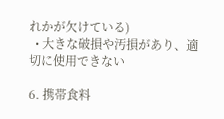れかが欠けている)
  • 大きな破損や汚損があり、適切に使用できない

6. 携帯食料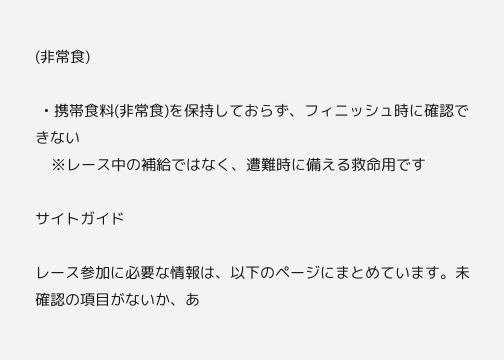(非常食)

  • 携帯食料(非常食)を保持しておらず、フィニッシュ時に確認できない
    ※レース中の補給ではなく、遭難時に備える救命用です

サイトガイド

レース参加に必要な情報は、以下のページにまとめています。未確認の項目がないか、あ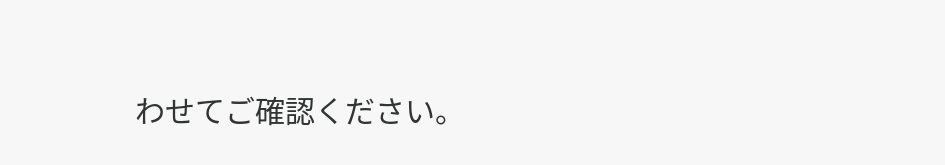わせてご確認ください。